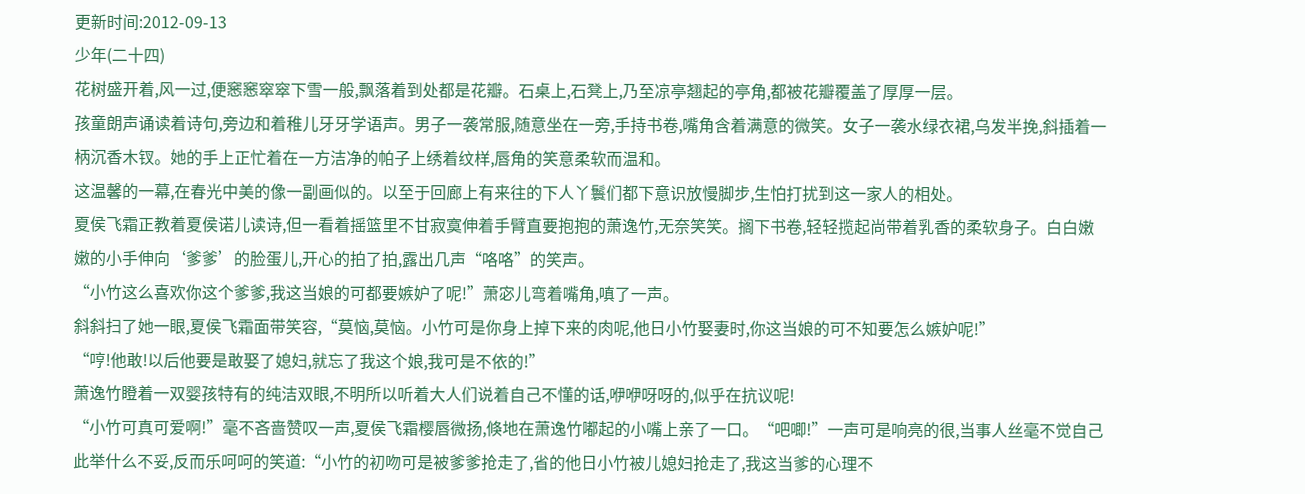更新时间:2012-09-13
少年(二十四)
花树盛开着,风一过,便窸窸窣窣下雪一般,飘落着到处都是花瓣。石桌上,石凳上,乃至凉亭翘起的亭角,都被花瓣覆盖了厚厚一层。
孩童朗声诵读着诗句,旁边和着稚儿牙牙学语声。男子一袭常服,随意坐在一旁,手持书卷,嘴角含着满意的微笑。女子一袭水绿衣裙,乌发半挽,斜插着一柄沉香木钗。她的手上正忙着在一方洁净的帕子上绣着纹样,唇角的笑意柔软而温和。
这温馨的一幕,在春光中美的像一副画似的。以至于回廊上有来往的下人丫鬟们都下意识放慢脚步,生怕打扰到这一家人的相处。
夏侯飞霜正教着夏侯诺儿读诗,但一看着摇篮里不甘寂寞伸着手臂直要抱抱的萧逸竹,无奈笑笑。搁下书卷,轻轻揽起尚带着乳香的柔软身子。白白嫩嫩的小手伸向‘爹爹’的脸蛋儿,开心的拍了拍,露出几声“咯咯”的笑声。
“小竹这么喜欢你这个爹爹,我这当娘的可都要嫉妒了呢!”萧宓儿弯着嘴角,嗔了一声。
斜斜扫了她一眼,夏侯飞霜面带笑容,“莫恼,莫恼。小竹可是你身上掉下来的肉呢,他日小竹娶妻时,你这当娘的可不知要怎么嫉妒呢!”
“哼!他敢!以后他要是敢娶了媳妇,就忘了我这个娘,我可是不依的!”
萧逸竹瞪着一双婴孩特有的纯洁双眼,不明所以听着大人们说着自己不懂的话,咿咿呀呀的,似乎在抗议呢!
“小竹可真可爱啊!”毫不吝啬赞叹一声,夏侯飞霜樱唇微扬,倏地在萧逸竹嘟起的小嘴上亲了一口。“吧唧!”一声可是响亮的很,当事人丝毫不觉自己此举什么不妥,反而乐呵呵的笑道:“小竹的初吻可是被爹爹抢走了,省的他日小竹被儿媳妇抢走了,我这当爹的心理不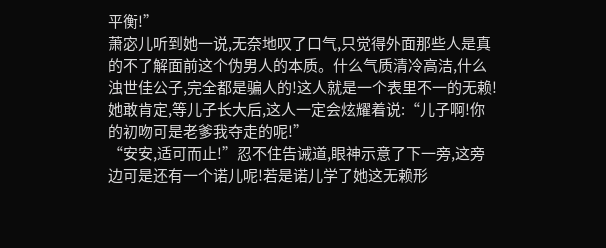平衡!”
萧宓儿听到她一说,无奈地叹了口气,只觉得外面那些人是真的不了解面前这个伪男人的本质。什么气质清冷高洁,什么浊世佳公子,完全都是骗人的!这人就是一个表里不一的无赖!她敢肯定,等儿子长大后,这人一定会炫耀着说:“儿子啊!你的初吻可是老爹我夺走的呢!”
“安安,适可而止!”忍不住告诫道,眼神示意了下一旁,这旁边可是还有一个诺儿呢!若是诺儿学了她这无赖形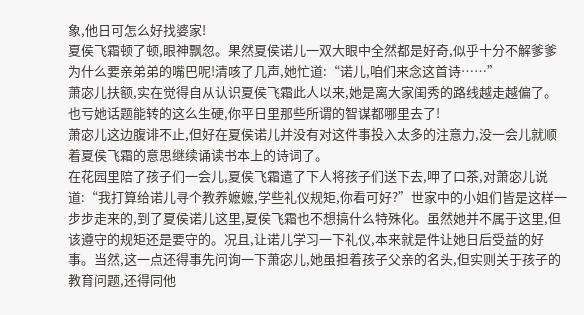象,他日可怎么好找婆家!
夏侯飞霜顿了顿,眼神飘忽。果然夏侯诺儿一双大眼中全然都是好奇,似乎十分不解爹爹为什么要亲弟弟的嘴巴呢!清咳了几声,她忙道:“诺儿,咱们来念这首诗……”
萧宓儿扶额,实在觉得自从认识夏侯飞霜此人以来,她是离大家闺秀的路线越走越偏了。也亏她话题能转的这么生硬,你平日里那些所谓的智谋都哪里去了!
萧宓儿这边腹诽不止,但好在夏侯诺儿并没有对这件事投入太多的注意力,没一会儿就顺着夏侯飞霜的意思继续诵读书本上的诗词了。
在花园里陪了孩子们一会儿,夏侯飞霜遣了下人将孩子们送下去,呷了口茶,对萧宓儿说道:“我打算给诺儿寻个教养嬷嬷,学些礼仪规矩,你看可好?”世家中的小姐们皆是这样一步步走来的,到了夏侯诺儿这里,夏侯飞霜也不想搞什么特殊化。虽然她并不属于这里,但该遵守的规矩还是要守的。况且,让诺儿学习一下礼仪,本来就是件让她日后受益的好事。当然,这一点还得事先问询一下萧宓儿,她虽担着孩子父亲的名头,但实则关于孩子的教育问题,还得同他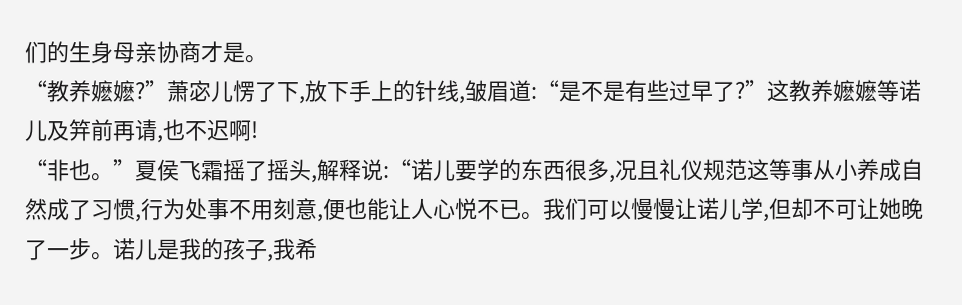们的生身母亲协商才是。
“教养嬷嬷?”萧宓儿愣了下,放下手上的针线,皱眉道:“是不是有些过早了?”这教养嬷嬷等诺儿及笄前再请,也不迟啊!
“非也。”夏侯飞霜摇了摇头,解释说:“诺儿要学的东西很多,况且礼仪规范这等事从小养成自然成了习惯,行为处事不用刻意,便也能让人心悦不已。我们可以慢慢让诺儿学,但却不可让她晚了一步。诺儿是我的孩子,我希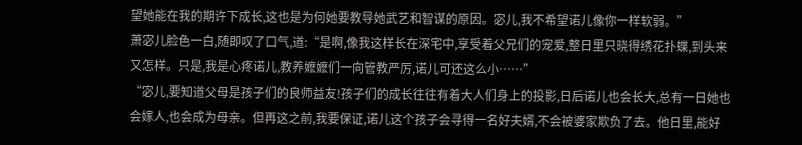望她能在我的期许下成长,这也是为何她要教导她武艺和智谋的原因。宓儿,我不希望诺儿像你一样软弱。”
萧宓儿脸色一白,随即叹了口气,道:“是啊,像我这样长在深宅中,享受着父兄们的宠爱,整日里只晓得绣花扑蝶,到头来又怎样。只是,我是心疼诺儿,教养嬷嬷们一向管教严厉,诺儿可还这么小……”
“宓儿,要知道父母是孩子们的良师益友!孩子们的成长往往有着大人们身上的投影,日后诺儿也会长大,总有一日她也会嫁人,也会成为母亲。但再这之前,我要保证,诺儿这个孩子会寻得一名好夫婿,不会被婆家欺负了去。他日里,能好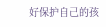好保护自己的孩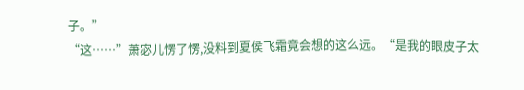子。”
“这……”萧宓儿愣了愣,没料到夏侯飞霜竟会想的这么远。“是我的眼皮子太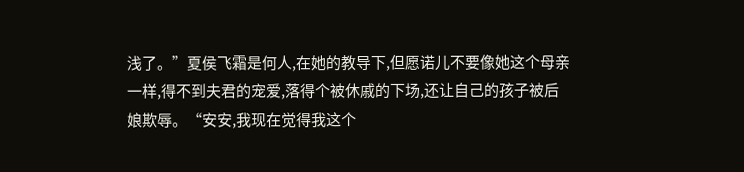浅了。”夏侯飞霜是何人,在她的教导下,但愿诺儿不要像她这个母亲一样,得不到夫君的宠爱,落得个被休戚的下场,还让自己的孩子被后娘欺辱。“安安,我现在觉得我这个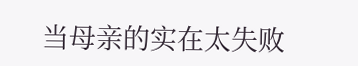当母亲的实在太失败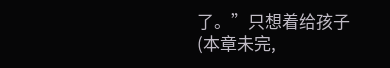了。”只想着给孩子
(本章未完,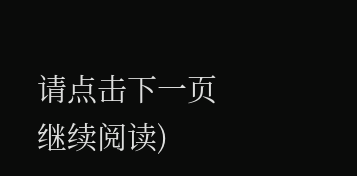请点击下一页继续阅读)